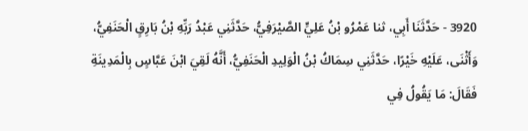3920 - حَدَّثَنَا أَبِي، ثنا عَمْرُو بْنُ عَلِيٍّ الصَّيْرَفِيُّ، حَدَّثَنِي عَبْدُ رَبِّهِ بْنُ بَارِقٍ الْحَنَفِيُّ، وَأَثْنَى، عَلَيْهِ خَيْرًا، حَدَّثَنِي سِمَاكُ بْنُ الْوَلِيدِ الْحَنَفِيُّ، أَنَّهُ لَقِيَ ابْنَ عَبَّاسٍ بِالْمَدِينَةِ فَقَالَ: مَا يَقُولُ فِي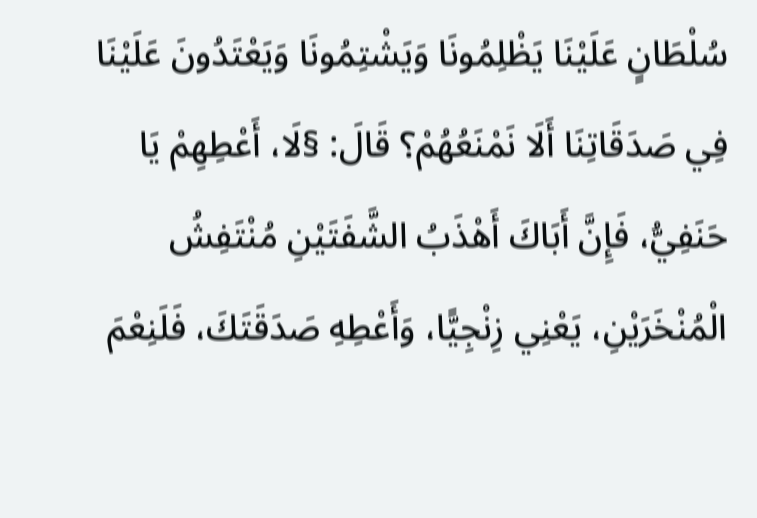سُلْطَانٍ عَلَيْنَا يَظْلِمُونَا وَيَشْتِمُونَا وَيَعْتَدُونَ عَلَيْنَا فِي صَدَقَاتِنَا أَلَا نَمْنَعُهُمْ؟ قَالَ: §لَا، أَعْطِهِمْ يَا حَنَفِيُّ، فَإِنَّ أَبَاكَ أَهْذَبُ الشَّفَتَيْنِ مُنْتَفِشُ الْمُنْخَرَيْنِ، يَعْنِي زِنْجِيًّا، وَأَعْطِهِ صَدَقَتَكَ، فَلَنِعْمَ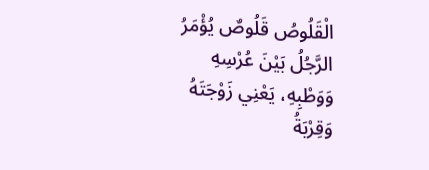الْقَلُوصُ قَلُوصٌ يُؤْمَرُ الرَّجُلُ بَيْنَ عُرْسِهِ وَوَطْبِهِ، يَعْنِي زَوْجَتَهُ وَقِرْبَةُ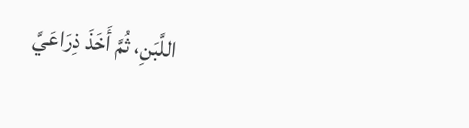اللَّبَنِ، ثُمَّ أَخَذَ ذِرَاعَيَّ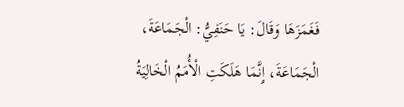فَغَمَزَهَا وَقَالَ: يَا حَنَفِيُّ: الْجَمَاعَةَ، الْجَمَاعَةَ، إِنَّمَا هَلَكَتِ الْأُمَمُ الْخَالِيَةُ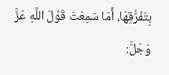بِتَفَرُّقِهَا، أَمَا سَمِعْتَ قَوْلَ اللَّهِ عَزَّ وَجَلَّ: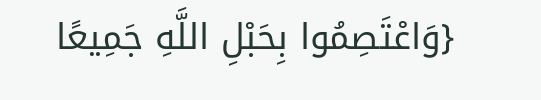{وَاعْتَصِمُوا بِحَبْلِ اللَّهِ جَمِيعًا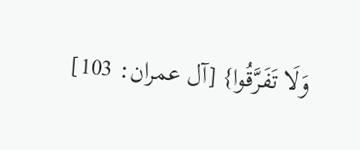وَلَا تَفَرَّقُوا} [آل عمران: 103]